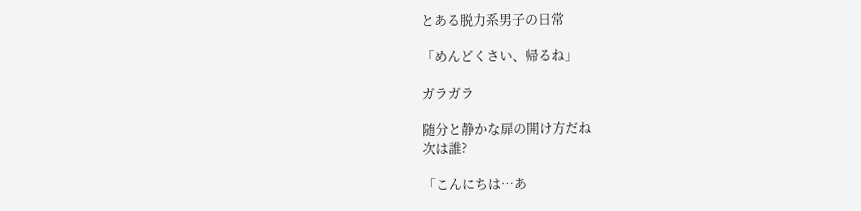とある脱力系男子の日常

「めんどくさい、帰るね」

ガラガラ

随分と静かな扉の開け方だね
次は誰?

「こんにちは…あ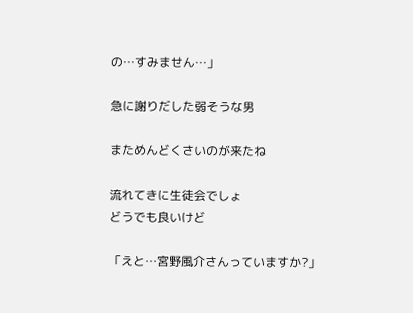の…すみません…」

急に謝りだした弱そうな男

まためんどくさいのが来たね

流れてきに生徒会でしょ
どうでも良いけど

「えと…宮野風介さんっていますか?」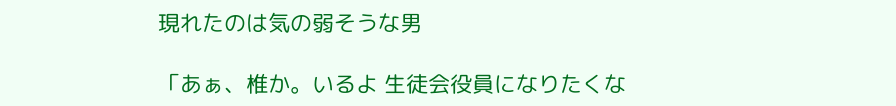現れたのは気の弱そうな男

「あぁ、椎か。いるよ 生徒会役員になりたくな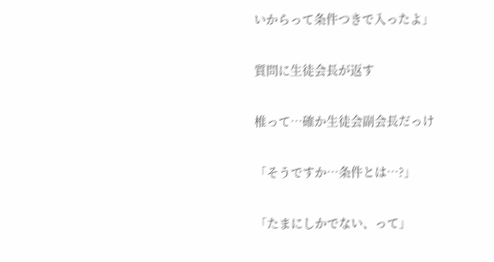いからって条件つきで入ったよ」

質問に生徒会長が返す

椎って…確か生徒会副会長だっけ

「そうですか…条件とは…?」

「たまにしかでない、って」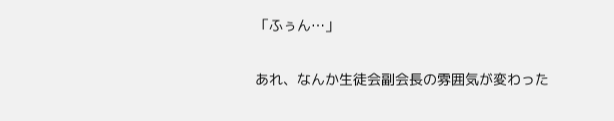「ふぅん…」

あれ、なんか生徒会副会長の雰囲気が変わった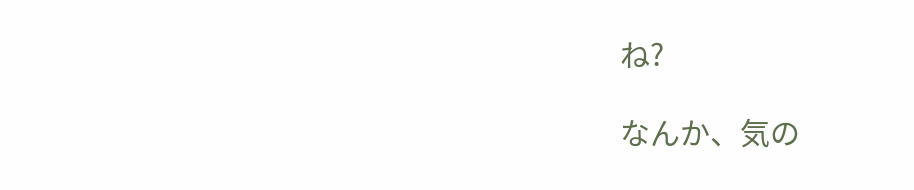ね?

なんか、気の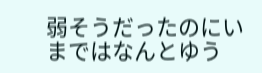弱そうだったのにいまではなんとゆう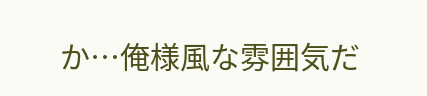か…俺様風な雰囲気だ